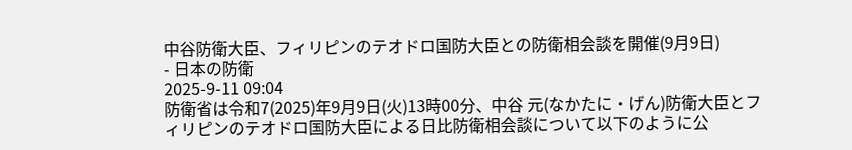中谷防衛大臣、フィリピンのテオドロ国防大臣との防衛相会談を開催(9月9日)
- 日本の防衛
2025-9-11 09:04
防衛省は令和7(2025)年9月9日(火)13時00分、中谷 元(なかたに・げん)防衛大臣とフィリピンのテオドロ国防大臣による日比防衛相会談について以下のように公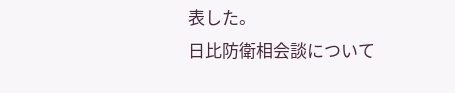表した。
日比防衛相会談について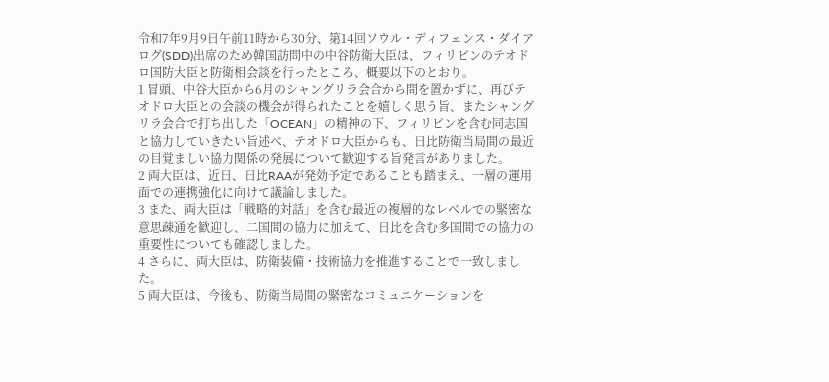令和7年9月9日午前11時から30分、第14回ソウル・ディフェンス・ダイアログ(SDD)出席のため韓国訪問中の中谷防衛大臣は、フィリピンのテオドロ国防大臣と防衛相会談を行ったところ、概要以下のとおり。
1 冒頭、中谷大臣から6月のシャングリラ会合から間を置かずに、再びテオドロ大臣との会談の機会が得られたことを嬉しく思う旨、またシャングリラ会合で打ち出した「OCEAN」の精神の下、フィリピンを含む同志国と協力していきたい旨述べ、テオドロ大臣からも、日比防衛当局間の最近の目覚ましい協力関係の発展について歓迎する旨発言がありました。
2 両大臣は、近日、日比RAAが発効予定であることも踏まえ、一層の運用面での連携強化に向けて議論しました。
3 また、両大臣は「戦略的対話」を含む最近の複層的なレベルでの緊密な意思疎通を歓迎し、二国間の協力に加えて、日比を含む多国間での協力の重要性についても確認しました。
4 さらに、両大臣は、防衛装備・技術協力を推進することで一致しました。
5 両大臣は、今後も、防衛当局間の緊密なコミュニケーションを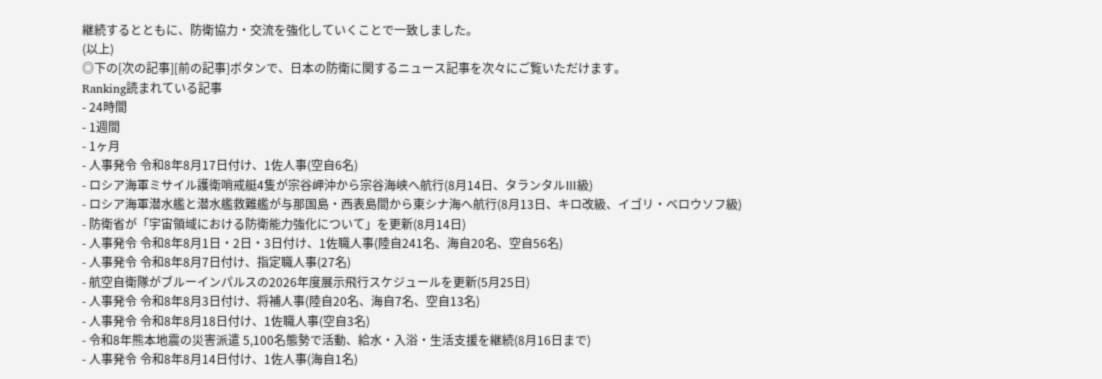継続するとともに、防衛協力・交流を強化していくことで一致しました。
(以上)
◎下の[次の記事][前の記事]ボタンで、日本の防衛に関するニュース記事を次々にご覧いただけます。
Ranking読まれている記事
- 24時間
- 1週間
- 1ヶ月
- 人事発令 令和8年8月17日付け、1佐人事(空自6名)
- ロシア海軍ミサイル護衛哨戒艇4隻が宗谷岬沖から宗谷海峡へ航行(8月14日、タランタルⅢ級)
- ロシア海軍潜水艦と潜水艦救難艦が与那国島・西表島間から東シナ海へ航行(8月13日、キロ改級、イゴリ・ベロウソフ級)
- 防衛省が「宇宙領域における防衛能力強化について」を更新(8月14日)
- 人事発令 令和8年8月1日・2日・3日付け、1佐職人事(陸自241名、海自20名、空自56名)
- 人事発令 令和8年8月7日付け、指定職人事(27名)
- 航空自衛隊がブルーインパルスの2026年度展示飛行スケジュールを更新(5月25日)
- 人事発令 令和8年8月3日付け、将補人事(陸自20名、海自7名、空自13名)
- 人事発令 令和8年8月18日付け、1佐職人事(空自3名)
- 令和8年熊本地震の災害派遣 5,100名態勢で活動、給水・入浴・生活支援を継続(8月16日まで)
- 人事発令 令和8年8月14日付け、1佐人事(海自1名)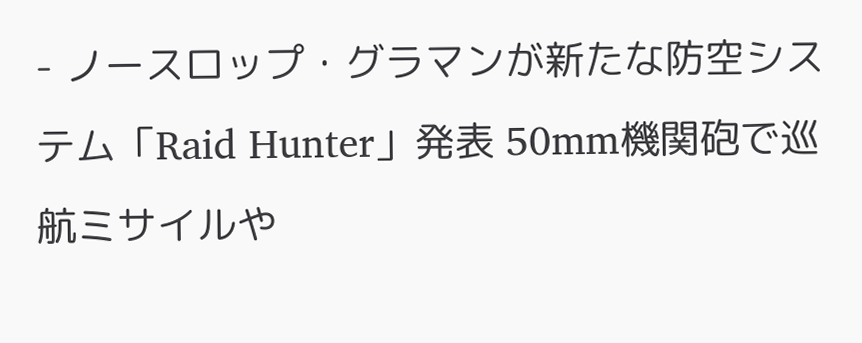- ノースロップ・グラマンが新たな防空システム「Raid Hunter」発表 50mm機関砲で巡航ミサイルや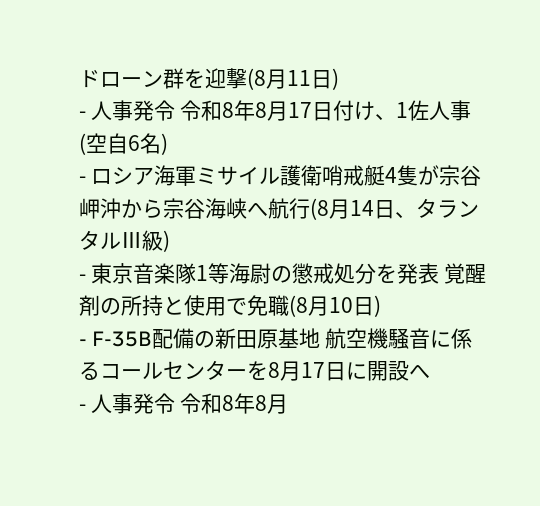ドローン群を迎撃(8月11日)
- 人事発令 令和8年8月17日付け、1佐人事(空自6名)
- ロシア海軍ミサイル護衛哨戒艇4隻が宗谷岬沖から宗谷海峡へ航行(8月14日、タランタルⅢ級)
- 東京音楽隊1等海尉の懲戒処分を発表 覚醒剤の所持と使用で免職(8月10日)
- F-35B配備の新田原基地 航空機騒音に係るコールセンターを8月17日に開設へ
- 人事発令 令和8年8月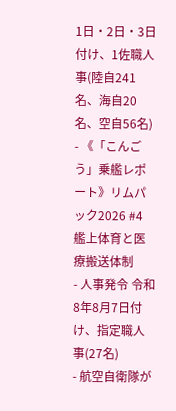1日・2日・3日付け、1佐職人事(陸自241名、海自20名、空自56名)
- 《「こんごう」乗艦レポート》リムパック2026 #4 艦上体育と医療搬送体制
- 人事発令 令和8年8月7日付け、指定職人事(27名)
- 航空自衛隊が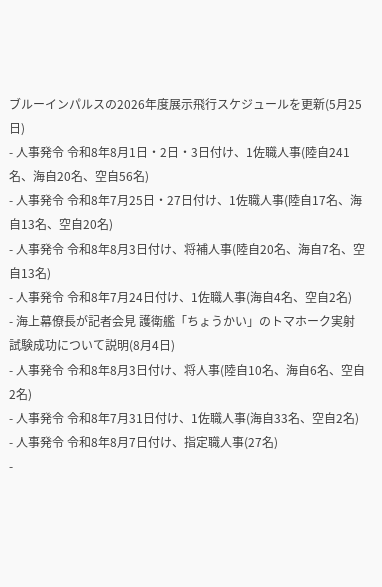ブルーインパルスの2026年度展示飛行スケジュールを更新(5月25日)
- 人事発令 令和8年8月1日・2日・3日付け、1佐職人事(陸自241名、海自20名、空自56名)
- 人事発令 令和8年7月25日・27日付け、1佐職人事(陸自17名、海自13名、空自20名)
- 人事発令 令和8年8月3日付け、将補人事(陸自20名、海自7名、空自13名)
- 人事発令 令和8年7月24日付け、1佐職人事(海自4名、空自2名)
- 海上幕僚長が記者会見 護衛艦「ちょうかい」のトマホーク実射試験成功について説明(8月4日)
- 人事発令 令和8年8月3日付け、将人事(陸自10名、海自6名、空自2名)
- 人事発令 令和8年7月31日付け、1佐職人事(海自33名、空自2名)
- 人事発令 令和8年8月7日付け、指定職人事(27名)
-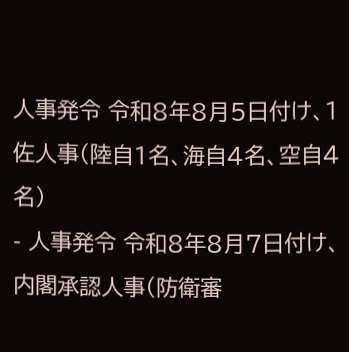人事発令 令和8年8月5日付け、1佐人事(陸自1名、海自4名、空自4名)
- 人事発令 令和8年8月7日付け、内閣承認人事(防衛審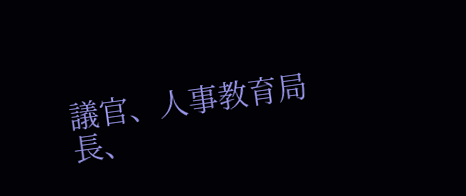議官、人事教育局長、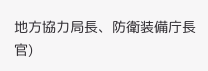地方協力局長、防衛装備庁長官)